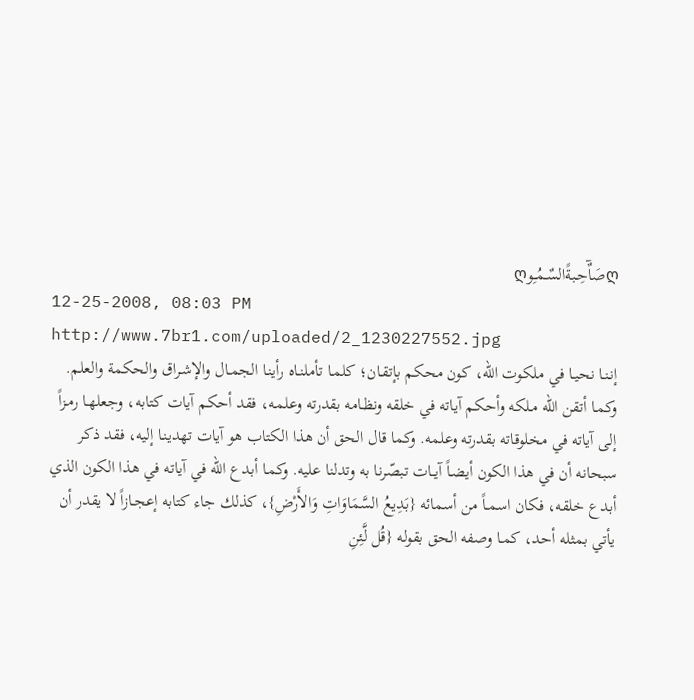ღصَآٌحِـبةًالسٌـمُـِوღ
12-25-2008, 08:03 PM
http://www.7br1.com/uploaded/2_1230227552.jpg
إنـنـا نحيـا في ملكوت الله، كون محكم بإتقـان؛ كلمـا تأملنـاه رأينـا الجمـال والإشـراق والحكمة والعلم. وكمـا أتقن الله مـلكه وأحكم آياته في خلقه ونظـامه بقدرته وعلمـه، فقد أحكم آيات كتابه، وجعلهـا رمـزاً إلى آياته في مخلوقاته بقدرته وعلمه. وكما قال الحق أن هذا الكتاب هو آيات تهدينـا إليه، فقد ذكر سبحانه أن في هذا الكون أيضـاً آيــات تبصّرنا به وتدلنا عليه. وكمـا أبدع الله في آياته في هذا الكون الذي أبدع خلقه، فكان اسمـاً من أسمائه {بَدِيعُ السَّمَاوَاتِ وَالأَرْضِ}، كذلك جاء كتابه إعجـازاً لا يقدر أن يأتي بمثله أحد، كمـا وصفه الحق بقوله {قُل لَّئِنِ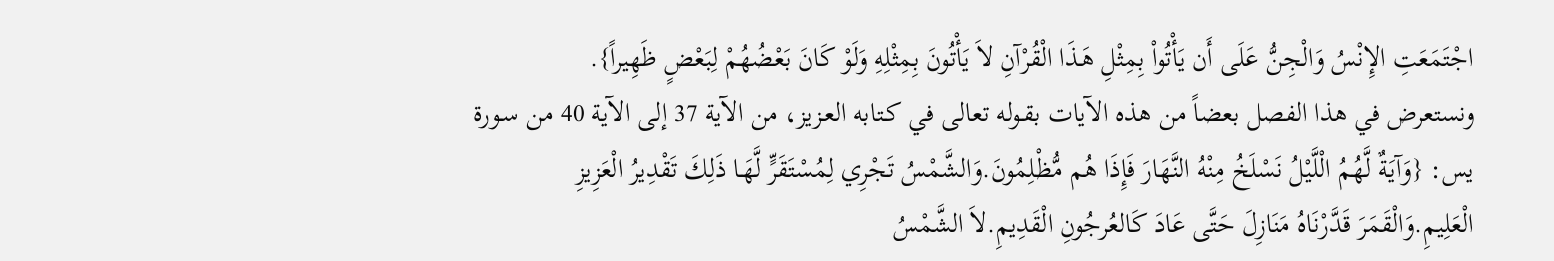اجْتَمَعَتِ الإِنْسُ وَالْجِنُّ عَلَى أَن يَأْتُواْ بِمِثْلِ هَـذَا الْقُرْآنِ لاَ يَأْتُونَ بِمِثْلِهِ وَلَوْ كَانَ بَعْضُهُمْ لِبَعْضٍ ظَهِيراً}.
ونستعرض في هذا الفصل بعضاً من هذه الآيات بقـوله تعالى في كـتابه العـزيز، من الآية 37 إلى الآية 40 من سـورة يس: {وَآيَةٌ لَّهُمُ الْلَّيْلُ نَسْلَخُ مِنْهُ النَّهَارَ فَإِذَا هُم مُّظْلِمُونَ.وَالشَّمْسُ تَجْرِي لِمُسْتَقَرٍّ لَّهَـا ذَلِكَ تَقْدِيرُ الْعَزِيزِ الْعَلِيمِ.وَالْقَمَرَ قَدَّرْنَاهُ مَنَازِلَ حَتَّى عَادَ كَالعُرجُونِ الْقَدِيمِ.لاَ الشَّمْسُ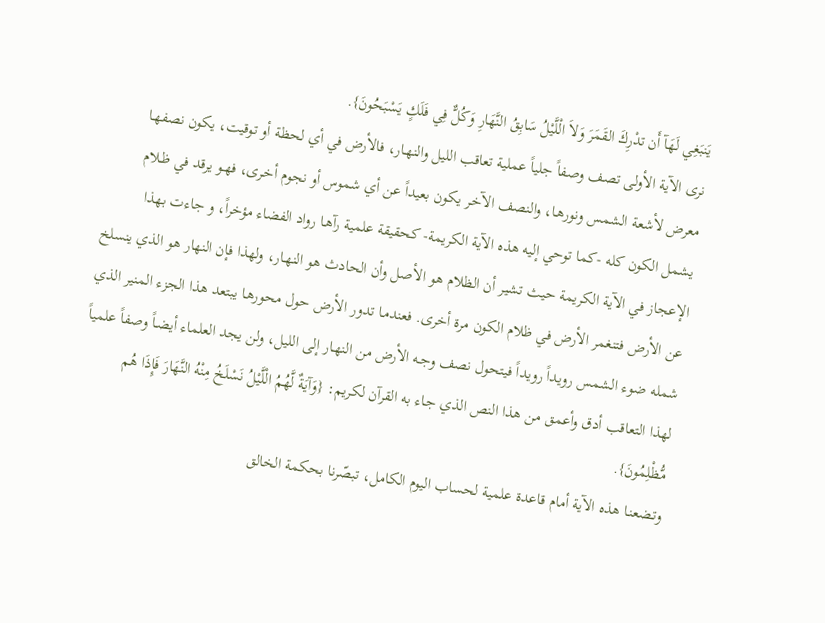يَنبَغِي لَهَآ أَن تدْرِكَ القَمَرَ وَلاَ الْلَّيْلُ سَابِقُ النَّهَارِ وَكُلٌّ فِي فَلَكٍ يَسْبَحُونَ}.
نرى الآية الأولى تصف وصفاً جلياً عملية تعاقب الليل والنهـار، فالأرض في أي لحظة أو توقيت، يكون نصفهـا معرض لأشعة الشمس ونورهـا، والنصف الآخـر يكون بعيداً عن أي شموس أو نجوم أخـرى، فهـو يرقد في ظـلام يشمل الكون كله -كما توحي إليه هذه الآية الكريمة- كحقيقة علمية رآهـا رواد الفضاء مؤخراً، و جاءت بهذا الإعجاز في الآية الكريمة حيث تشير أن الظلام هو الأصل وأن الحادث هو النهـار، ولهذا فإن النهار هو الذي ينسلخ عن الأرض فتنغمر الأرض في ظلام الكون مرة أخرى. فعندمـا تدور الأرض حول محورهـا يبتعد هذا الجزء المنير الذي شمله ضوء الشمس رويداً رويداً فيتحول نصف وجـه الأرض من النهـار إلى الليل، ولن يجد العلماء أيضـاً وصفاً علمياً لهذا التعاقب أدق وأعمق من هذا النص الذي جـاء به القرآن لكريم: {وَآيَةٌ لَّهُمُ الْلَّيْلُ نَسْلَخُ مِنْهُ النَّهَارَ فَإِذَا هُم مُّظْلِمُونَ}.
وتـضعنـا هذه الآية أمام قاعدة علمية لحساب اليوم الكامل، تبصّرنا بحكمة الخالق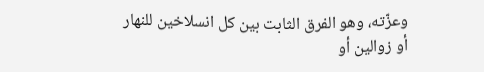وعزّته، وهو الفرق الثابت بين كل انسلاخين للنهار أو زوالين أو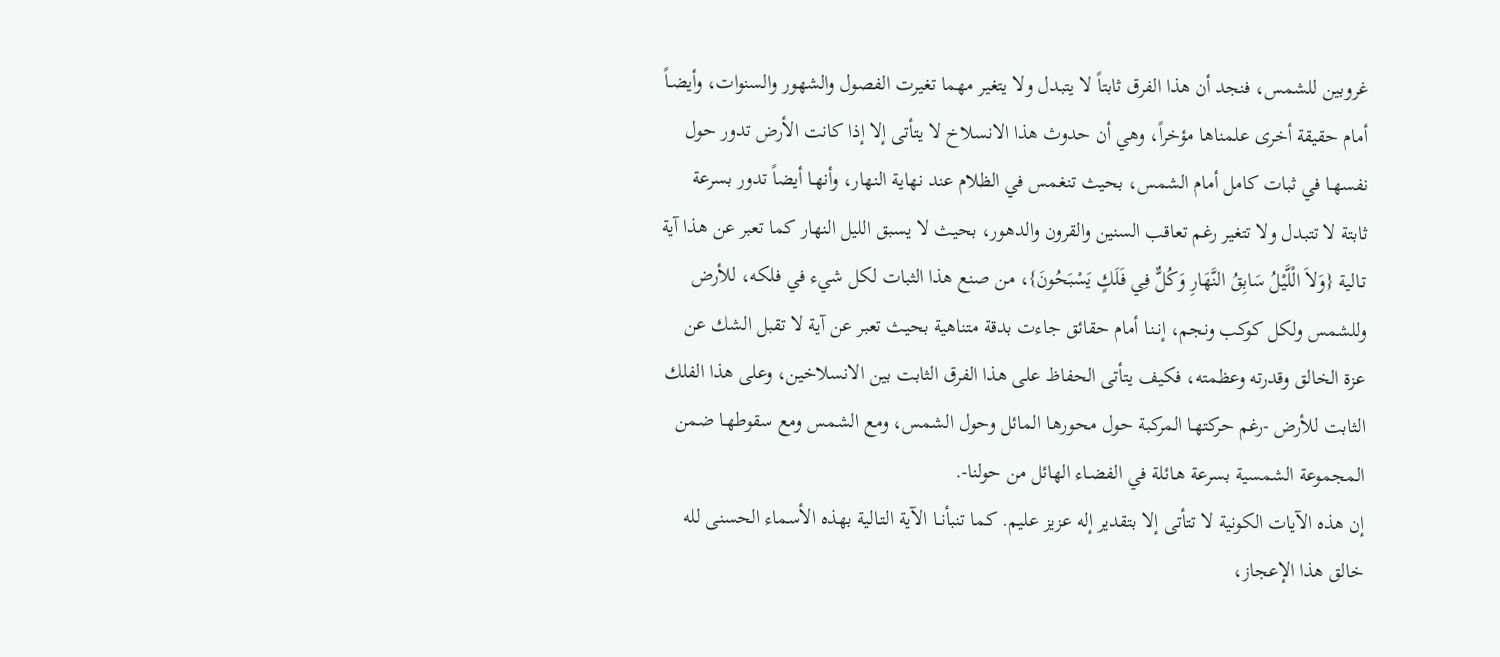غروبين للشمس، فنجد أن هذا الفرق ثابتاً لا يتبدل ولا يتغير مهما تغيرت الفصول والشهور والسنوات، وأيضـاً أمام حقيقة أخرى علمناها مؤخراً، وهي أن حدوث هذا الانسلاخ لا يتأتى إلا إذا كانت الأرض تدور حول نفسهـا في ثبات كامل أمام الشمس، بحيث تنغمس في الظلام عند نهاية النهار، وأنهـا أيضاً تدور بسرعة ثابتة لا تتبدل ولا تتغير رغم تعاقب السنين والقرون والدهور، بحيث لا يسبق الليل النهار كما تعبر عن هذا آية تـالية {وَلاَ الْلَّيْلُ سَابِقُ النَّهَارِ وَكُلٌّ فِي فَلَكٍ يَسْبَحُونَ}، من صنع هذا الثبات لكل شيء في فلكه، للأرض وللشمس ولكل كوكب ونجم، إنـنـا أمام حقائق جاءت بدقة متناهية بحيث تعبر عن آية لا تقبل الشك عن عزة الخالق وقدرته وعظمته، فكيف يتأتى الحفاظ على هذا الفرق الثابت بين الانسلاخين، وعلى هذا الفلك الثابت للأرض -رغم حركتهـا المركبة حول محورهـا المائل وحول الشمس، ومع الشمس ومع سقوطهـا ضمن المجموعة الشمسية بسرعة هـائلة في الفضـاء الهائل من حولنا-.
إن هذه الآيات الكونية لا تتأتى إلا بتقدير إله عزيز عليم. كما تنبأنــا الآية التـالية بهذه الأسماء الحسنى لله خالق هذا الإعجاز،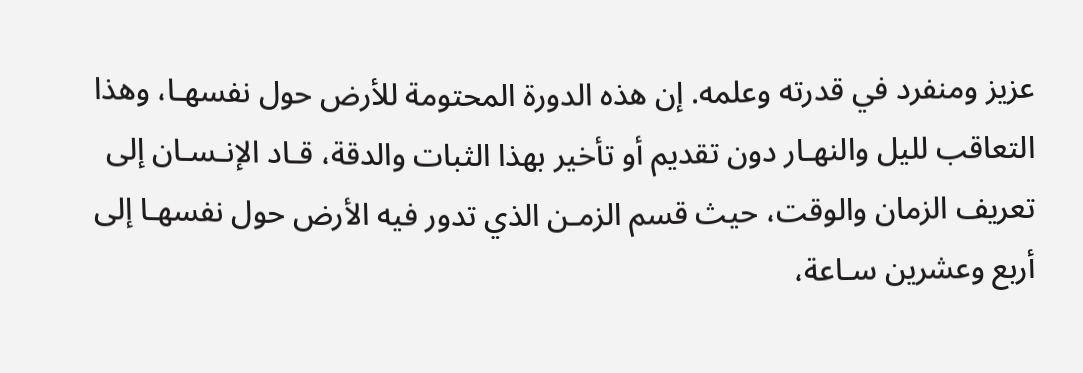عزيز ومنفرد في قدرته وعلمه. إن هذه الدورة المحتومة للأرض حول نفسهـا، وهذا التعاقب لليل والنهـار دون تقديم أو تأخير بهذا الثبات والدقة، قـاد الإنـسـان إلى تعريف الزمان والوقت، حيث قسم الزمـن الذي تدور فيه الأرض حول نفسهـا إلى أربع وعشرين سـاعة،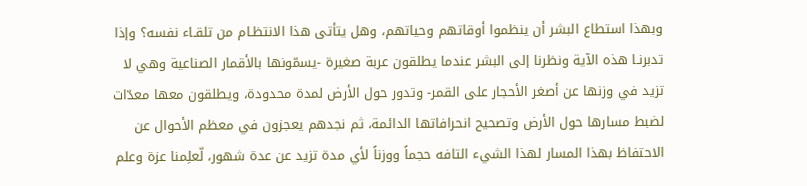وبهذا استطاع البشر أن ينظموا أوقاتهم وحياتهم، وهل يتأتى هذا الانتظـام من تلقـاء نفسه؟ وإذا تدبرنـا هذه الآية ونظرنا إلى البشر عندما يطلقون عربة صغيرة -يسمّونها بالأقمار الصناعية وهي لا تزيد في وزنها عن أصغر الأحجار على القمر- وتدور حول الأرض لمدة محدودة، ويطلقون معها معدّات لضبط مسارها حول الأرض وتصحيح انحرافاتها الدائمة، ثم نجدهم يعجزون في معظم الأحوال عن الاحتفاظ بهذا المسار لهذا الشيء التافه حجماً ووزناً لأي مدة تزيد عن عدة شهور، لّعلِمنا عزة وعلم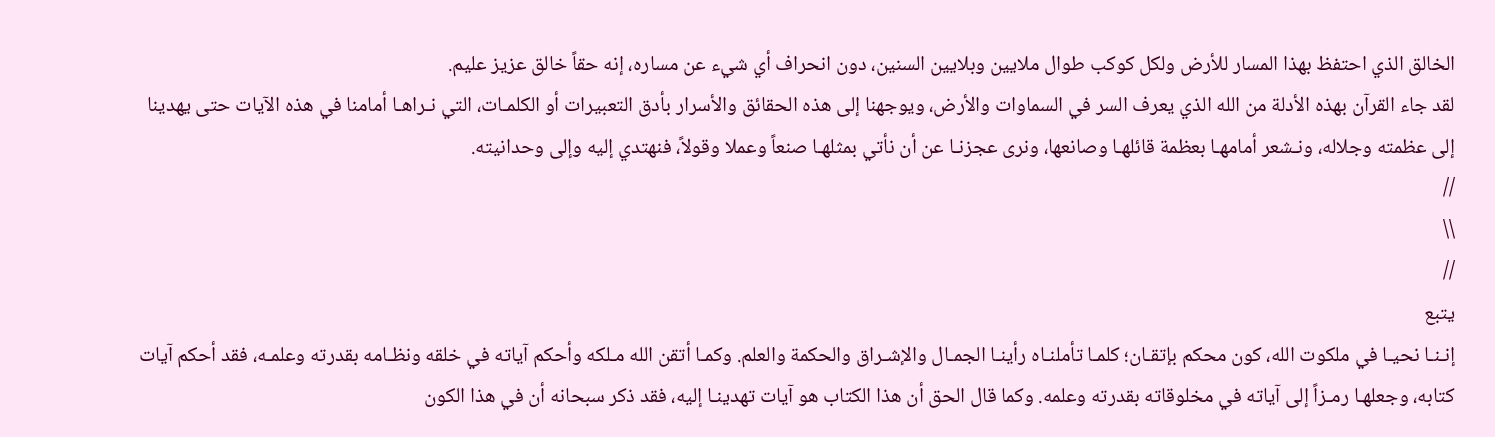الخالق الذي احتفظ بهذا المسار للأرض ولكل كوكب طوال ملايين وبلايين السنين، دون انحراف أي شيء عن مساره، إنه حقاً خالق عزيز عليم.
لقد جاء القرآن بهذه الأدلة من الله الذي يعرف السر في السماوات والأرض، ويوجهنا إلى هذه الحقائق والأسرار بأدق التعبيرات أو الكلمـات، التي نـراهـا أمامنا في هذه الآيات حتى يهدينا إلى عظمته وجلاله، ونـشعر أمامهـا بعظمة قائلهـا وصانعها، ونرى عجزنـا عن أن نأتي بمثلهـا صنعاً وعملا وقولاً، فنهتدي إليه وإلى وحدانيته.
//
\\
//
يتبع
إنـنـا نحيـا في ملكوت الله، كون محكم بإتقـان؛ كلمـا تأملنـاه رأينـا الجمـال والإشـراق والحكمة والعلم. وكمـا أتقن الله مـلكه وأحكم آياته في خلقه ونظـامه بقدرته وعلمـه، فقد أحكم آيات كتابه، وجعلهـا رمـزاً إلى آياته في مخلوقاته بقدرته وعلمه. وكما قال الحق أن هذا الكتاب هو آيات تهدينـا إليه، فقد ذكر سبحانه أن في هذا الكون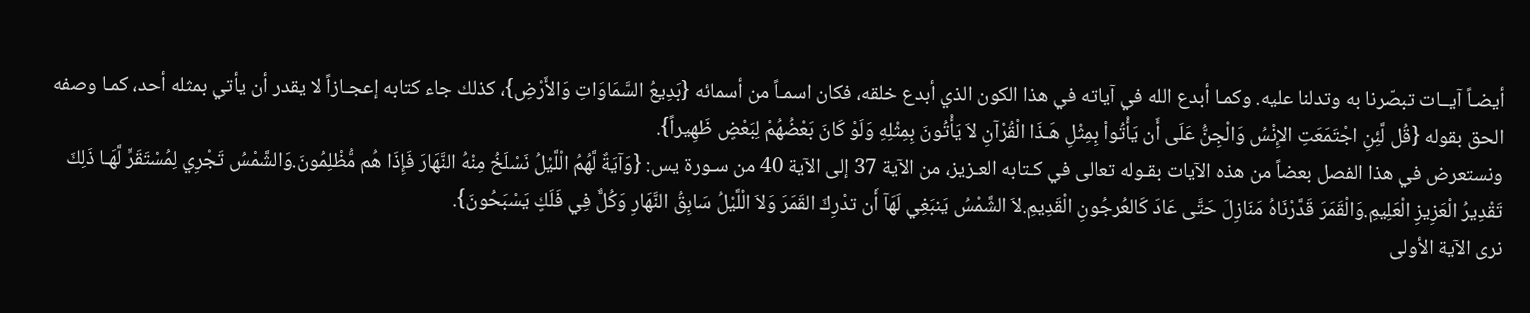أيضـاً آيــات تبصّرنا به وتدلنا عليه. وكمـا أبدع الله في آياته في هذا الكون الذي أبدع خلقه، فكان اسمـاً من أسمائه {بَدِيعُ السَّمَاوَاتِ وَالأَرْضِ}، كذلك جاء كتابه إعجـازاً لا يقدر أن يأتي بمثله أحد، كمـا وصفه الحق بقوله {قُل لَّئِنِ اجْتَمَعَتِ الإِنْسُ وَالْجِنُّ عَلَى أَن يَأْتُواْ بِمِثْلِ هَـذَا الْقُرْآنِ لاَ يَأْتُونَ بِمِثْلِهِ وَلَوْ كَانَ بَعْضُهُمْ لِبَعْضٍ ظَهِيراً}.
ونستعرض في هذا الفصل بعضاً من هذه الآيات بقـوله تعالى في كـتابه العـزيز، من الآية 37 إلى الآية 40 من سـورة يس: {وَآيَةٌ لَّهُمُ الْلَّيْلُ نَسْلَخُ مِنْهُ النَّهَارَ فَإِذَا هُم مُّظْلِمُونَ.وَالشَّمْسُ تَجْرِي لِمُسْتَقَرٍّ لَّهَـا ذَلِكَ تَقْدِيرُ الْعَزِيزِ الْعَلِيمِ.وَالْقَمَرَ قَدَّرْنَاهُ مَنَازِلَ حَتَّى عَادَ كَالعُرجُونِ الْقَدِيمِ.لاَ الشَّمْسُ يَنبَغِي لَهَآ أَن تدْرِكَ القَمَرَ وَلاَ الْلَّيْلُ سَابِقُ النَّهَارِ وَكُلٌّ فِي فَلَكٍ يَسْبَحُونَ}.
نرى الآية الأولى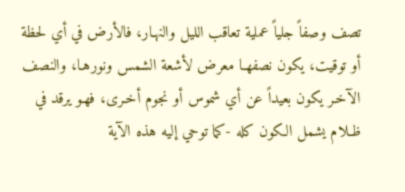تصف وصفاً جلياً عملية تعاقب الليل والنهـار، فالأرض في أي لحظة أو توقيت، يكون نصفهـا معرض لأشعة الشمس ونورهـا، والنصف الآخـر يكون بعيداً عن أي شموس أو نجوم أخـرى، فهـو يرقد في ظـلام يشمل الكون كله -كما توحي إليه هذه الآية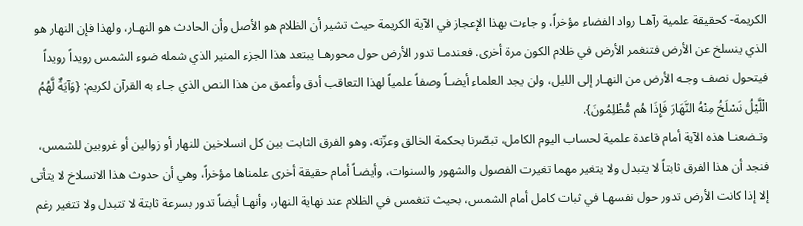الكريمة- كحقيقة علمية رآهـا رواد الفضاء مؤخراً، و جاءت بهذا الإعجاز في الآية الكريمة حيث تشير أن الظلام هو الأصل وأن الحادث هو النهـار، ولهذا فإن النهار هو الذي ينسلخ عن الأرض فتنغمر الأرض في ظلام الكون مرة أخرى. فعندمـا تدور الأرض حول محورهـا يبتعد هذا الجزء المنير الذي شمله ضوء الشمس رويداً رويداً فيتحول نصف وجـه الأرض من النهـار إلى الليل، ولن يجد العلماء أيضـاً وصفاً علمياً لهذا التعاقب أدق وأعمق من هذا النص الذي جـاء به القرآن لكريم: {وَآيَةٌ لَّهُمُ الْلَّيْلُ نَسْلَخُ مِنْهُ النَّهَارَ فَإِذَا هُم مُّظْلِمُونَ}.
وتـضعنـا هذه الآية أمام قاعدة علمية لحساب اليوم الكامل، تبصّرنا بحكمة الخالق وعزّته، وهو الفرق الثابت بين كل انسلاخين للنهار أو زوالين أو غروبين للشمس، فنجد أن هذا الفرق ثابتاً لا يتبدل ولا يتغير مهما تغيرت الفصول والشهور والسنوات، وأيضـاً أمام حقيقة أخرى علمناها مؤخراً، وهي أن حدوث هذا الانسلاخ لا يتأتى إلا إذا كانت الأرض تدور حول نفسهـا في ثبات كامل أمام الشمس، بحيث تنغمس في الظلام عند نهاية النهار، وأنهـا أيضاً تدور بسرعة ثابتة لا تتبدل ولا تتغير رغم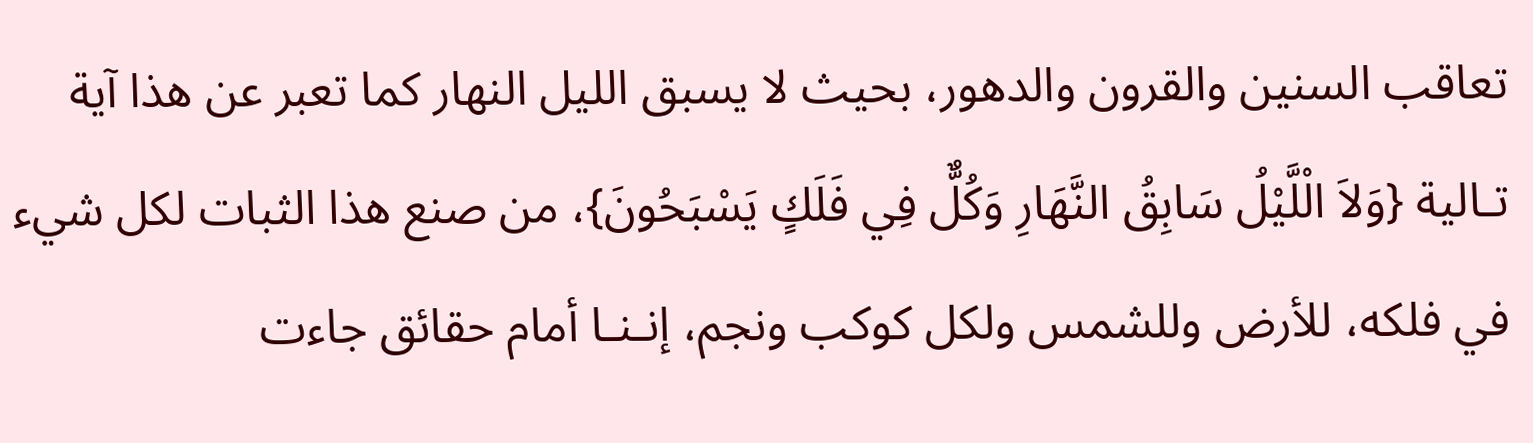تعاقب السنين والقرون والدهور، بحيث لا يسبق الليل النهار كما تعبر عن هذا آية تـالية {وَلاَ الْلَّيْلُ سَابِقُ النَّهَارِ وَكُلٌّ فِي فَلَكٍ يَسْبَحُونَ}، من صنع هذا الثبات لكل شيء في فلكه، للأرض وللشمس ولكل كوكب ونجم، إنـنـا أمام حقائق جاءت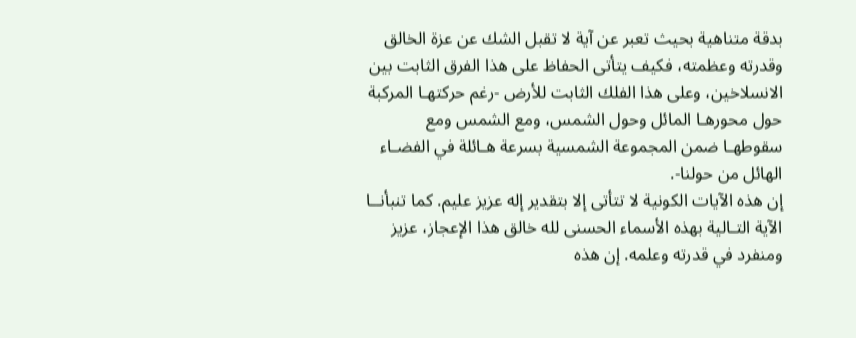بدقة متناهية بحيث تعبر عن آية لا تقبل الشك عن عزة الخالق وقدرته وعظمته، فكيف يتأتى الحفاظ على هذا الفرق الثابت بين الانسلاخين، وعلى هذا الفلك الثابت للأرض -رغم حركتهـا المركبة حول محورهـا المائل وحول الشمس، ومع الشمس ومع سقوطهـا ضمن المجموعة الشمسية بسرعة هـائلة في الفضـاء الهائل من حولنا-.
إن هذه الآيات الكونية لا تتأتى إلا بتقدير إله عزيز عليم. كما تنبأنــا الآية التـالية بهذه الأسماء الحسنى لله خالق هذا الإعجاز، عزيز ومنفرد في قدرته وعلمه. إن هذه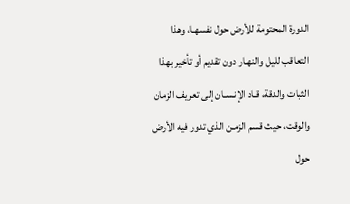الدورة المحتومة للأرض حول نفسهـا، وهذا التعاقب لليل والنهـار دون تقديم أو تأخير بهذا الثبات والدقة، قـاد الإنـسـان إلى تعريف الزمان والوقت، حيث قسم الزمـن الذي تدور فيه الأرض حول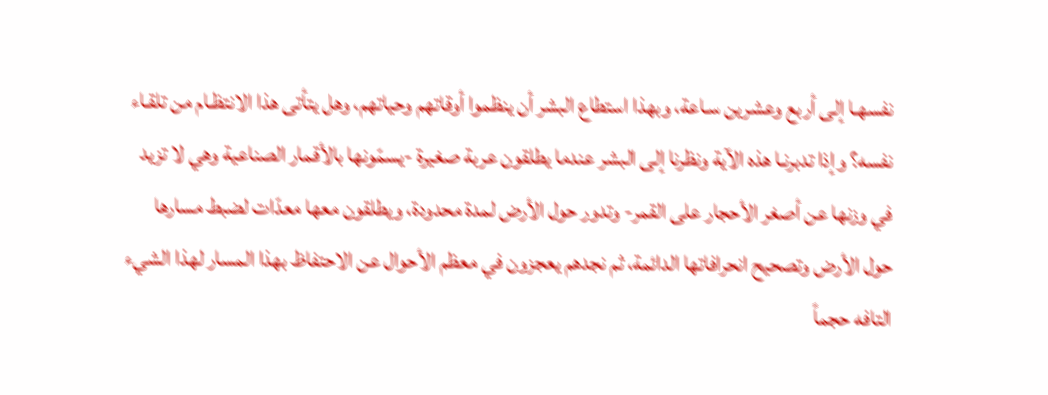نفسهـا إلى أربع وعشرين سـاعة، وبهذا استطاع البشر أن ينظموا أوقاتهم وحياتهم، وهل يتأتى هذا الانتظـام من تلقـاء نفسه؟ وإذا تدبرنـا هذه الآية ونظرنا إلى البشر عندما يطلقون عربة صغيرة -يسمّونها بالأقمار الصناعية وهي لا تزيد في وزنها عن أصغر الأحجار على القمر- وتدور حول الأرض لمدة محدودة، ويطلقون معها معدّات لضبط مسارها حول الأرض وتصحيح انحرافاتها الدائمة، ثم نجدهم يعجزون في معظم الأحوال عن الاحتفاظ بهذا المسار لهذا الشيء التافه حجماً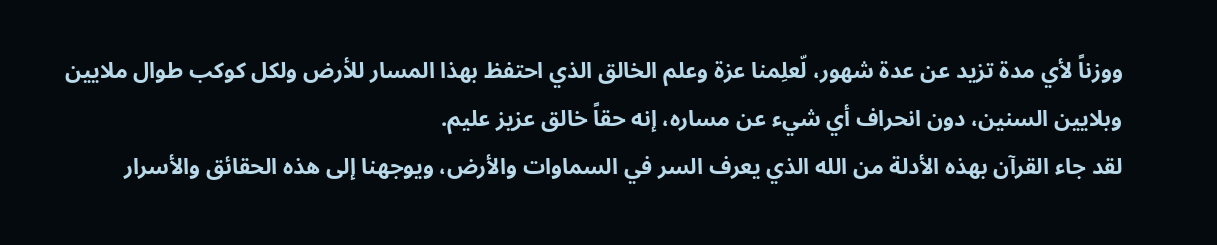ووزناً لأي مدة تزيد عن عدة شهور، لّعلِمنا عزة وعلم الخالق الذي احتفظ بهذا المسار للأرض ولكل كوكب طوال ملايين وبلايين السنين، دون انحراف أي شيء عن مساره، إنه حقاً خالق عزيز عليم.
لقد جاء القرآن بهذه الأدلة من الله الذي يعرف السر في السماوات والأرض، ويوجهنا إلى هذه الحقائق والأسرار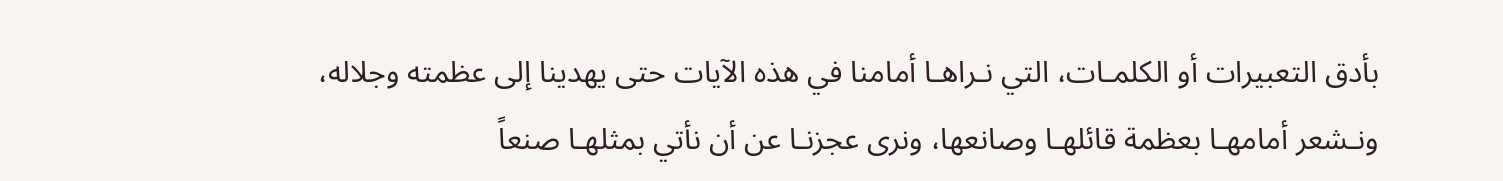بأدق التعبيرات أو الكلمـات، التي نـراهـا أمامنا في هذه الآيات حتى يهدينا إلى عظمته وجلاله، ونـشعر أمامهـا بعظمة قائلهـا وصانعها، ونرى عجزنـا عن أن نأتي بمثلهـا صنعاً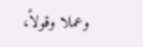وعملا وقولاً،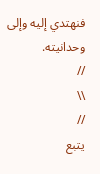فنهتدي إليه وإلى وحدانيته.
//
\\
//
يتبع